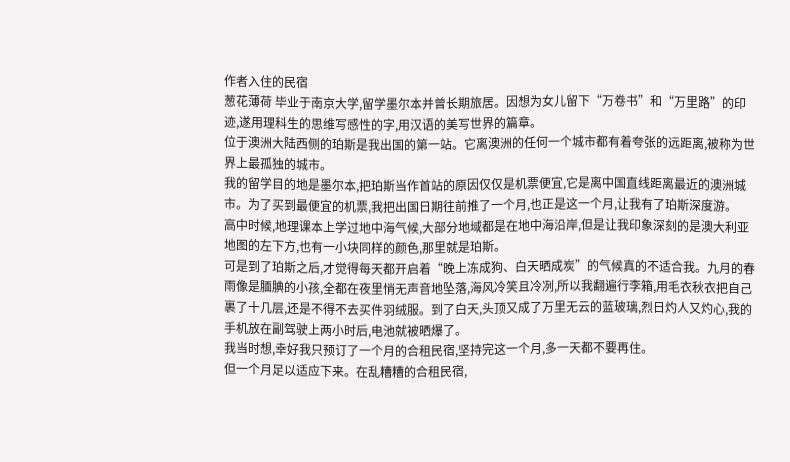作者入住的民宿
葱花薄荷 毕业于南京大学,留学墨尔本并曾长期旅居。因想为女儿留下“万卷书”和“万里路”的印迹,遂用理科生的思维写感性的字,用汉语的美写世界的篇章。
位于澳洲大陆西侧的珀斯是我出国的第一站。它离澳洲的任何一个城市都有着夸张的远距离,被称为世界上最孤独的城市。
我的留学目的地是墨尔本,把珀斯当作首站的原因仅仅是机票便宜,它是离中国直线距离最近的澳洲城市。为了买到最便宜的机票,我把出国日期往前推了一个月,也正是这一个月,让我有了珀斯深度游。
高中时候,地理课本上学过地中海气候,大部分地域都是在地中海沿岸,但是让我印象深刻的是澳大利亚地图的左下方,也有一小块同样的颜色,那里就是珀斯。
可是到了珀斯之后,才觉得每天都开启着“晚上冻成狗、白天晒成炭”的气候真的不适合我。九月的春雨像是腼腆的小孩,全都在夜里悄无声音地坠落,海风冷笑且冷冽,所以我翻遍行李箱,用毛衣秋衣把自己裹了十几层,还是不得不去买件羽绒服。到了白天,头顶又成了万里无云的蓝玻璃,烈日灼人又灼心,我的手机放在副驾驶上两小时后,电池就被晒爆了。
我当时想,幸好我只预订了一个月的合租民宿,坚持完这一个月,多一天都不要再住。
但一个月足以适应下来。在乱糟糟的合租民宿,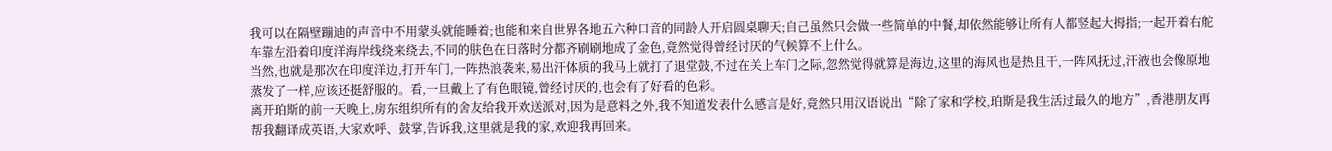我可以在隔壁蹦迪的声音中不用蒙头就能睡着;也能和来自世界各地五六种口音的同龄人开启圆桌聊天;自己虽然只会做一些简单的中餐,却依然能够让所有人都竖起大拇指;一起开着右舵车靠左沿着印度洋海岸线绕来绕去,不同的肤色在日落时分都齐刷刷地成了金色,竟然觉得曾经讨厌的气候算不上什么。
当然,也就是那次在印度洋边,打开车门,一阵热浪袭来,易出汗体质的我马上就打了退堂鼓,不过在关上车门之际,忽然觉得就算是海边,这里的海风也是热且干,一阵风抚过,汗液也会像原地蒸发了一样,应该还挺舒服的。看,一旦戴上了有色眼镜,曾经讨厌的,也会有了好看的色彩。
离开珀斯的前一天晚上,房东组织所有的舍友给我开欢送派对,因为是意料之外,我不知道发表什么感言是好,竟然只用汉语说出“除了家和学校,珀斯是我生活过最久的地方”,香港朋友再帮我翻译成英语,大家欢呼、鼓掌,告诉我,这里就是我的家,欢迎我再回来。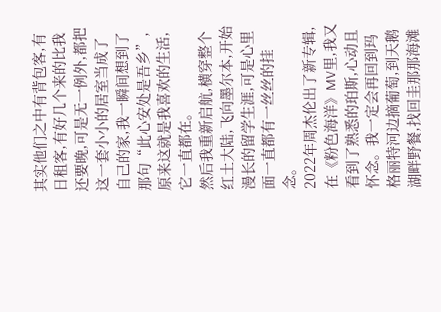其实他们之中有背包客,有日租客,有好几个来的比我还要晚,可是无一例外,都把这一套小小的居室当成了自己的家,我一瞬间想到了那句“此心安处是吾乡”,原来这就是我喜欢的生活,它一直都在。
然后我重新启航,横穿整个红土大陆,飞向墨尔本,开始漫长的留学生涯,可是心里面一直都有一丝丝的挂念。
2022年周杰伦出了新专辑,在《粉色海洋》MV里,我又看到了熟悉的珀斯,心动且怀念。我一定会再回到玛格丽特河边摘葡萄,到天鹅湖畔野餐,找回圭那那海滩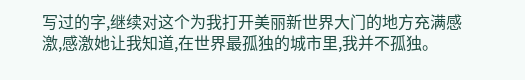写过的字,继续对这个为我打开美丽新世界大门的地方充满感激,感激她让我知道,在世界最孤独的城市里,我并不孤独。